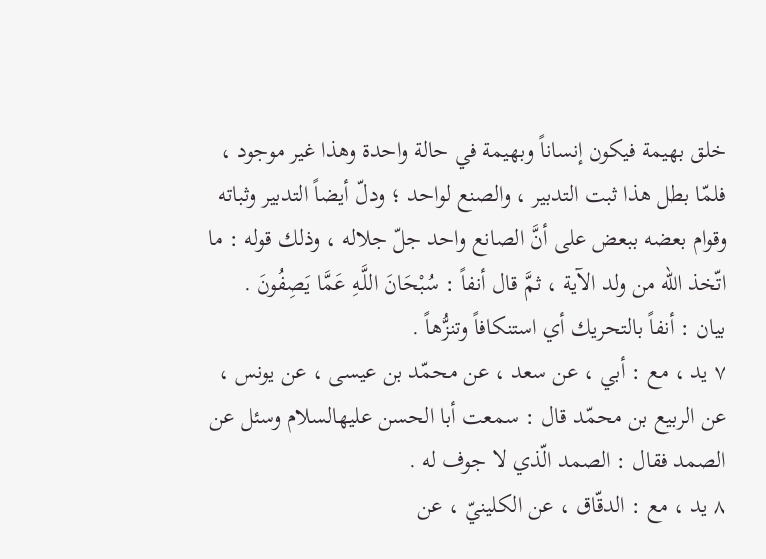خلق بهيمة فيكون إنساناً وبهيمة في حالة واحدة وهذا غير موجود ، فلمّا بطل هذا ثبت التدبير ، والصنع لواحد ؛ ودلّ أيضاً التدبير وثباته وقوام بعضه ببعض على أنَّ الصانع واحد جلّ جلاله ، وذلك قوله : ما اتّخذ الله من ولد الآية ، ثمَّ قال أنفاً : سُبْحَانَ اللَّـهِ عَمَّا يَصِفُونَ .
بيان : أنفاً بالتحريك أي استنكافاً وتنزُّهاً .
٧ يد ، مع : أبي ، عن سعد ، عن محمّد بن عيسى ، عن يونس ، عن الربيع بن محمّد قال : سمعت أبا الحسن عليهالسلام وسئل عن الصمد فقال : الصمد الّذي لا جوف له .
٨ يد ، مع : الدقّاق ، عن الكلينيّ ، عن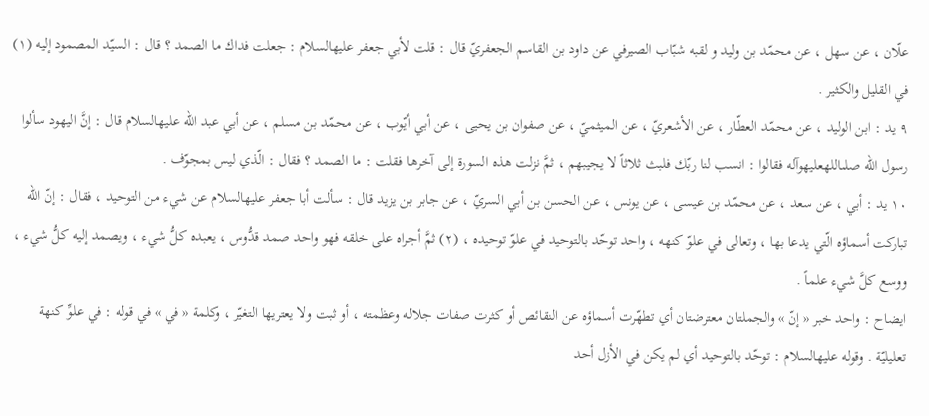علّان ، عن سهل ، عن محمّد بن وليد و لقبه شبّاب الصيرفي عن داود بن القاسم الجعفريّ قال : قلت لأبي جعفر عليهالسلام : جعلت فداك ما الصمد ؟ قال : السيّد المصمود إليه (١) في القليل والكثير .
٩ يد : ابن الوليد ، عن محمّد العطّار ، عن الأشعريّ ، عن الميثميّ ، عن صفوان بن يحيى ، عن أبي أيّوب ، عن محمّد بن مسلم ، عن أبي عبد الله عليهالسلام قال : إنَّ اليهود سألوا رسول الله صلىاللهعليهوآله فقالوا : انسب لنا ربّك فلبث ثلاثاً لا يجيبهم ، ثمَّ نزلت هذه السورة إلى آخرها فقلت : ما الصمد ؟ فقال : الّذي ليس بمجوّف .
١٠ يد : أبي ، عن سعد ، عن محمّد بن عيسى ، عن يونس ، عن الحسن بن أبي السريّ ، عن جابر بن يزيد قال : سألت أبا جعفر عليهالسلام عن شيء من التوحيد ، فقال : إنّ الله تباركت أسماؤه الّتي يدعا بها ، وتعالى في علوّ كنهه ، واحد توحّد بالتوحيد في علوّ توحيده ، (٢) ثمَّ أجراه على خلقه فهو واحد صمد قدُّوس ، يعبده كلُّ شيء ، ويصمد إليه كلُّ شيء ، ووسع كلَّ شيء علماً .
ايضاح : واحد خبر « إنّ » والجملتان معترضتان أي تطهّرت أسماؤه عن النقائص أو كثرت صفات جلاله وعظمته ، أو ثبت ولا يعتريها التغيّر ، وكلمة « في » في قوله : في علوِّ كنهة تعليليّة . وقوله عليهالسلام : توحّد بالتوحيد أي لم يكن في الأزل أحد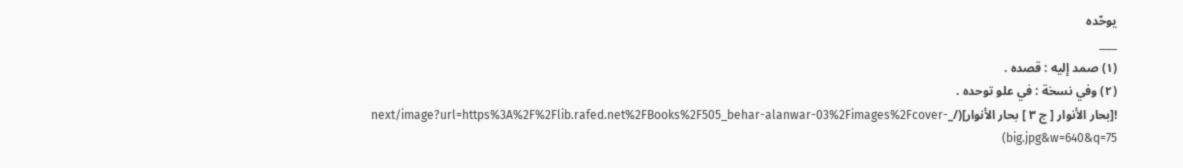يوحّده
___
(١) صمد إليه : قصده .
(٢) وفي نسخة : في علو توحده .
![بحار الأنوار [ ج ٣ ] بحار الأنوار](/_next/image?url=https%3A%2F%2Flib.rafed.net%2FBooks%2F505_behar-alanwar-03%2Fimages%2Fcover-big.jpg&w=640&q=75)